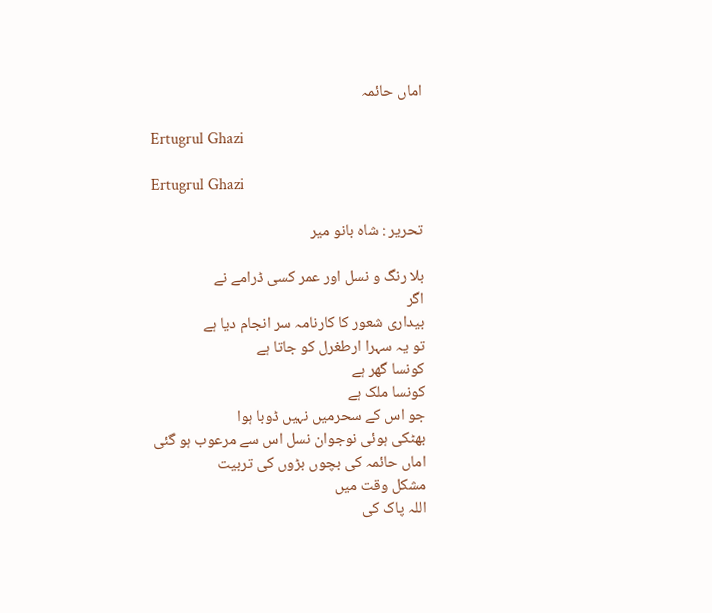اماں حائمہ

Ertugrul Ghazi

Ertugrul Ghazi

تحریر : شاہ بانو میر

بلا رنگ و نسل اور عمر کسی ڈرامے نے
اگر
بیداری شعور کا کارنامہ سر انجام دیا ہے
تو یہ سہرا ارطغرل کو جاتا ہے
کونسا گھر ہے
کونسا ملک ہے
جو اس کے سحرمیں نہیں ڈوبا ہوا
بھٹکی ہوئی نوجوان نسل اس سے مرعوب ہو گئی
اماں حائمہ کی بچوں بڑوں کی تربیت
مشکل وقت میں
اللہ پاک کی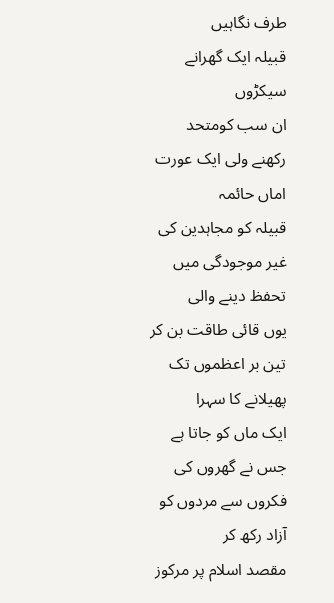طرف نگاہیں
قبیلہ ایک گھرانے سیکڑوں
ان سب کومتحد رکھنے ولی ایک عورت
اماں حائمہ
قبیلہ کو مجاہدین کی غیر موجودگی میں تحفظ دینے والی
یوں قائی طاقت بن کر تین بر اعظموں تک پھیلانے کا سہرا
ایک ماں کو جاتا ہے
جس نے گھروں کی فکروں سے مردوں کو آزاد رکھ کر
مقصد اسلام پر مرکوز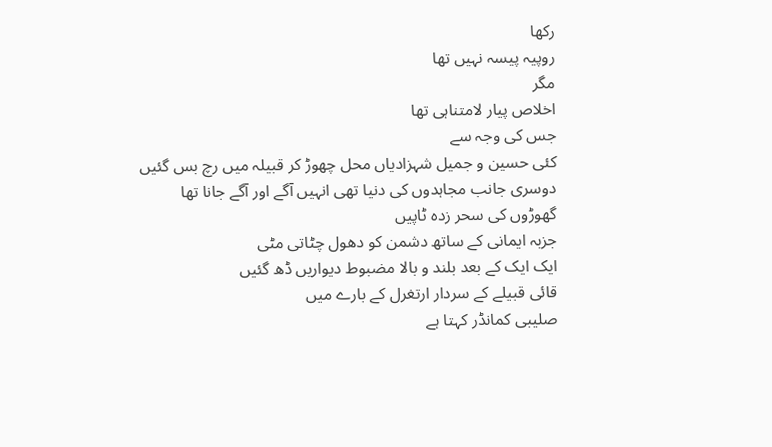رکھا
روپیہ پیسہ نہیں تھا
مگر
اخلاص پیار لامتناہی تھا
جس کی وجہ سے
کئی حسین و جمیل شہزادیاں محل چھوڑ کر قبیلہ میں رچ بس گئیں
دوسری جانب مجاہدوں کی دنیا تھی انہیں آگے اور آگے جانا تھا
گھوڑوں کی سحر زدہ ٹاپیں
جزبہ ایمانی کے ساتھ دشمن کو دھول چٹاتی مٹی
ایک ایک کے بعد بلند و بالا مضبوط دیواریں ڈھ گئیں
قائی قبیلے کے سردار ارتغرل کے بارے میں
صلیبی کمانڈر کہتا ہے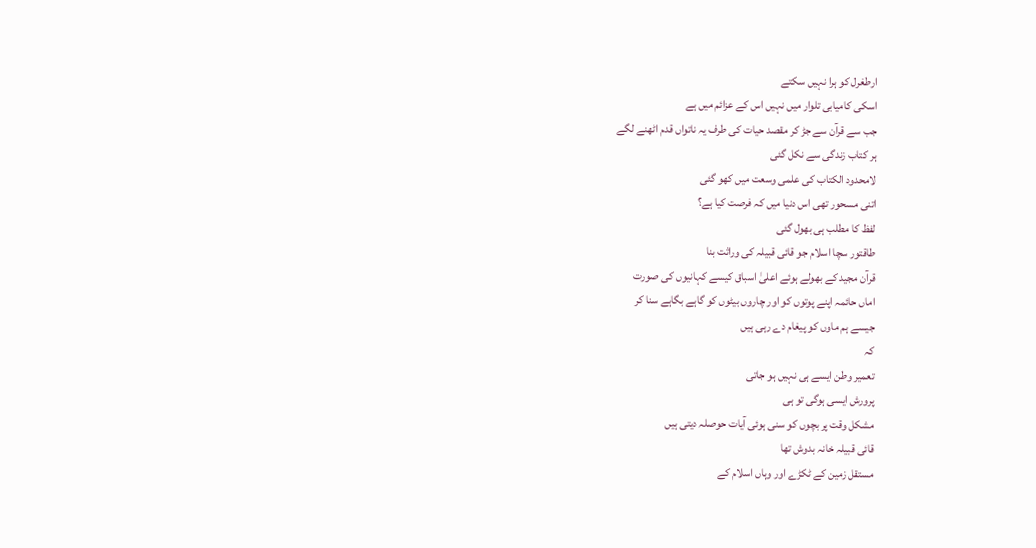ارطغرل کو ہرا نہیں سکتے
اسکی کامیابی تلوار میں نہیں اس کے عزائم میں ہے
جب سے قرآن سے جڑ کر مقصد حیات کی طرف یہ ناتواں قدم اٹھنے لگے
ہر کتاب زندگی سے نکل گئی
لامحدود الکتاب کی علمی وسعت میں کھو گئی
اتنی مسحور تھی اس دنیا میں کہ فرصت کیا ہے؟
لفظ کا مطلب ہی بھول گئی
طاقتور سچا اسلام جو قائی قبیلہ کی وراثت بنا
قرآن مجید کے بھولے ہوئے اعلیٰ اسباق کیسے کہانیوں کی صورت
اماں حائمہ اپنے پوتوں کو اور چاروں بیٹوں کو گاہے بگاہے سنا کر
جیسے ہم ماوں کو پیغام دے رہی ہیں
کہ
تعمیر وطن ایسے ہی نہیں ہو جاتی
پرورش ایسی ہوگی تو ہی
مشکل وقت پر بچوں کو سنی ہوئی آیات حوصلہ دیتی ہیں
قائی قبیلہ خانہ بدوش تھا
مستقل زمین کے ٹکڑے اور وہاں اسلام کے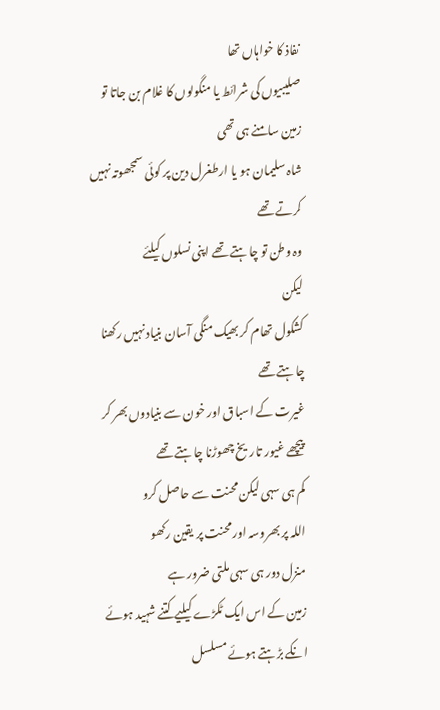نفاذ کا خواہاں تھا
صلیبیوں کی شرائط یا منگولوں کا غلام بن جاتا تو
زمین سامنے ہی تھی
شاہ سلیمان ہو یا ارطغرل دین پر کوئی سمجھوتہ نہیں کرتے تھے
وہ وطن تو چاہتے تھے اپنی نسلوں کیلئے
لیکن
کشکول تھام کر بھیک منگی آسان بنیاد نہیں رکھنا چاہتے تھے
غیرت کے اسباق اور خون سے بنیادوں بھر کر
پیچھے غیور تاریخ چھوڑنا چاہتے تھے
کم ہی سہی لیکن محنت سے حاصل کرو
اللہ پر بھروسہ اور محنت پر یقین رکھو
منزل دور ہی سہی ملتی ضرور ہے
زمین کے اس ایک ٹکڑے کیلیے کتنے شہید ہوئے
انکے بڑہتے ہوئے مسلسل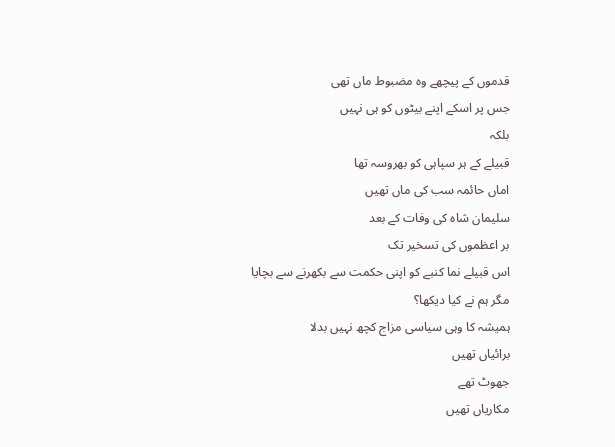قدموں کے پیچھے وہ مضبوط ماں تھی
جس پر اسکے اپنے بیٹوں کو ہی نہیں
بلکہ
قبیلے کے ہر سپاہی کو بھروسہ تھا
اماں حائمہ سب کی ماں تھیں
سلیمان شاہ کی وفات کے بعد
بر اعظموں کی تسخیر تک
اس قبیلے نما کنبے کو اپنی حکمت سے بکھرنے سے بچایا
مگر ہم نے کیا دیکھا؟
ہمیشہ کا وہی سیاسی مزاج کچھ نہیں بدلا
برائیاں تھیں
جھوٹ تھے
مکاریاں تھیں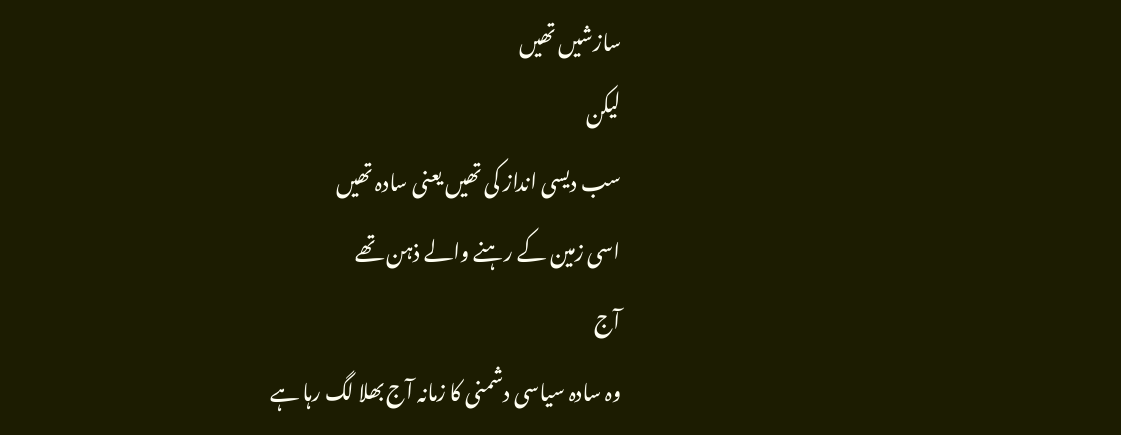سازشیں تھیں
لیکن
سب دیسی انداز کی تھیں یعنی سادہ تھیں
اسی زمین کے رہنے والے ذہن تھے
آج
وہ سادہ سیاسی دشمنی کا زمانہ آج بھلا لگ رہا ہے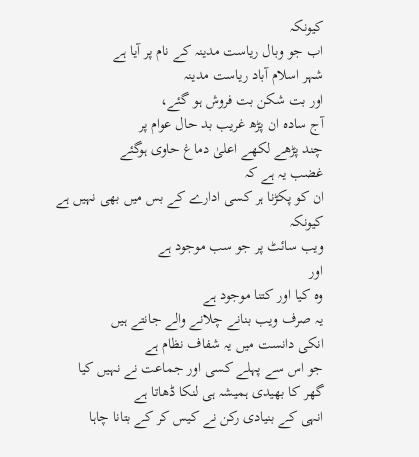کیونکہ
اب جو وبال ریاست مدینہ کے نام پر آیا ہے
شہر اسلام آباد ریاست مدینہ
اور بت شکن بت فروش ہو گئے،
آج سادہ ان پڑھ غریب بد حال عوام پر
چند پڑھے لکھے اعلیٰ دماغ حاوی ہوگئے
غضب یہ ہے کہ
ان کو پکڑنا ہر کسی ادارے کے بس میں بھی نہیں ہے
کیونکہ
ویب سائٹ پر جو سب موجود ہے
اور
وہ کیا اور کتنا موجود ہے
یہ صرف ویب بنانے چلانے والے جانتے ہیں
انکی دانست میں یہ شفاف نظام ہے
جو اس سے پہلے کسی اور جماعت نے نہیں کیا
گھر کا بھیدی ہمیشہ ہی لنکا ڈھاتا ہے
انہی کے بنیادی رکن نے کیس کر کے بتانا چاہا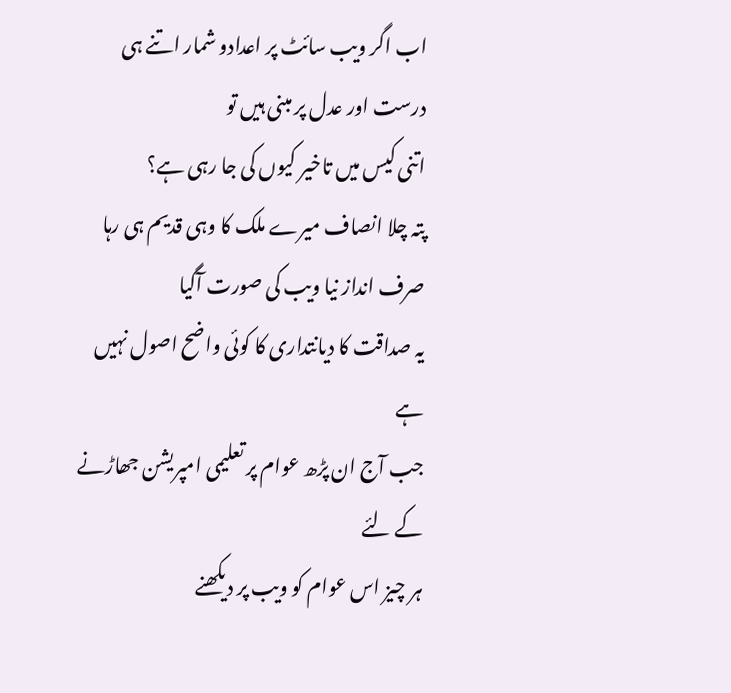اب اگر ویب سائٹ پر اعدادو شمار اتنے ہی درست اور عدل پر مبنی ہیں تو
اتنی کیس میں تاخیر کیوں کی جا رہی ہے؟
پتہ چلا انصاف میرے ملک کا وہی قدیم ہی رہا
صرف انداز نیا ویب کی صورت آگیا
یہ صداقت کا دیانتداری کا کوئی واضح اصول نہیں ہے
جب آج ان پڑھ عوام پر تعلیمی امپریشن جھاڑنے کے لئے
ہر چیز اس عوام کو ویب پر دیکھنے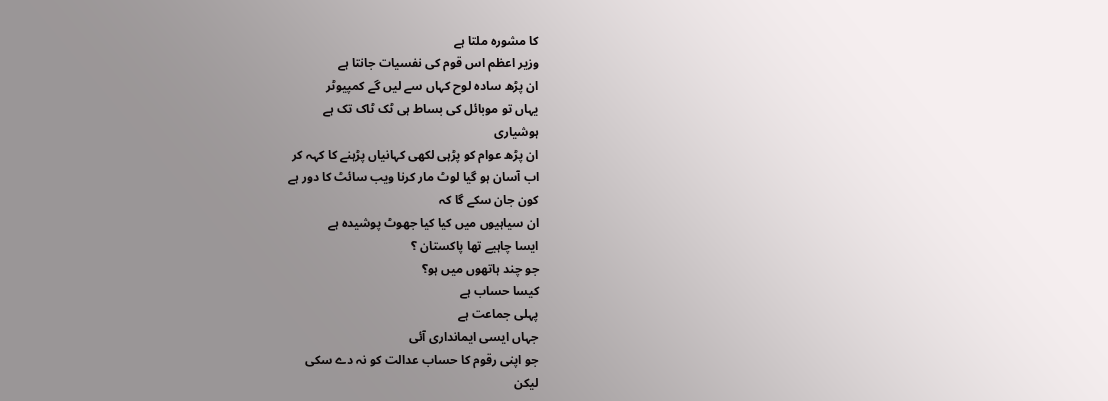کا مشورہ ملتا ہے
وزیر اعظم اس قوم کی نفسیات جانتا ہے
ان پڑھ سادہ لوح کہاں سے لیں گے کمپیوٹر
یہاں تو موبائل کی بساط ہی ٹک ٹاک تک ہے
ہوشیاری
ان پڑھ عوام کو پڑہی لکھی کہانیاں پڑہنے کا کہہ کر
اب آسان ہو گیا لوٹ مار کرنا ویب سائٹ کا دور ہے
کون جان سکے گا کہ
ان سیاہیوں میں کیا کیا جھوٹ پوشیدہ ہے
ایسا چاہیے تھا پاکستان ؟
جو چند ہاتھوں میں ہو؟
کیسا حساب ہے
پہلی جماعت ہے
جہاں ایسی ایمانداری آئی
جو اپنی رقوم کا حساب عدالت کو نہ دے سکی
لیکن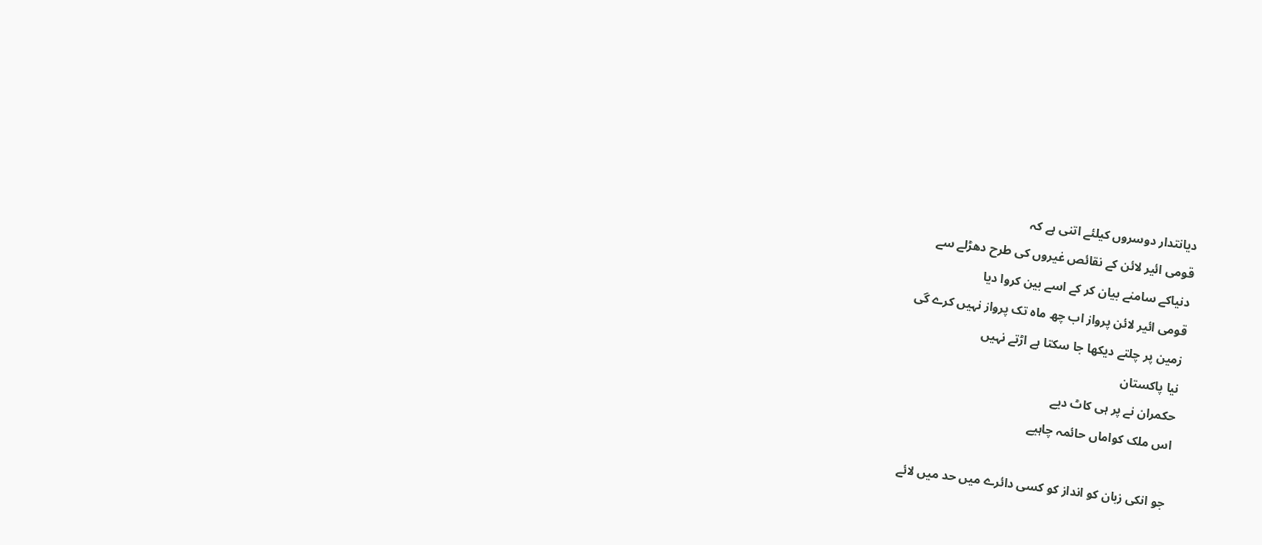دیانتدار دوسروں کیلئے اتنی ہے کہ
قومی ائیر لائن کے نقائص غیروں کی طرح دھڑلے سے
دنیاکے سامنے بیان کر کے اسے بین کروا دیا
قومی ائیر لائن پرواز اب چھ ماہ تک پرواز نہیں کرے گی
زمین پر چلتے دیکھا جا سکتا ہے اڑتے نہیں
نیا پاکستان
حکمران نے پر ہی کاٹ دیے
اس ملک کواماں حائمہ چاہیے

جو انکی زبان کو انداز کو کسی دائرے میں حد میں لائے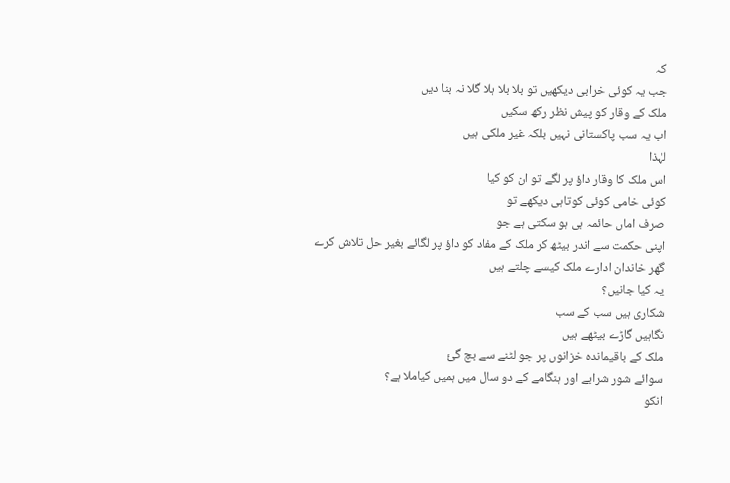کہ
جب یہ کوئی خرابی دیکھیں تو بلا بلا ہلا گلا نہ بنا دیں
ملک کے وقار کو پیش نظر رکھ سکیں
اب یہ سب پاکستانی نہیں بلکہ غیر ملکی ہیں
لہٰذا
اس ملک کا وقار داؤ پر لگے تو ان کو کیا
کوئی خامی کوئی کوتاہی دیکھے تو
صرف اماں حائمہ ہی ہو سکتی ہے جو
اپنی حکمت سے اندر بیٹھ کر ملک کے مفاد کو داؤ پر لگائے بغیر حل تلاش کرے
گھر خاندان ادارے ملک کیسے چلتے ہیں
یہ کیا جانیں؟
شکاری ہیں سب کے سب
نگاہیں گاڑے بیٹھے ہیں
ملک کے باقیماندہ خزانوں پر جو لٹنے سے بچ گئ
سوائے شور شرابے اور ہنگامے کے دو سال میں ہمیں کیاملا ہے؟
انکو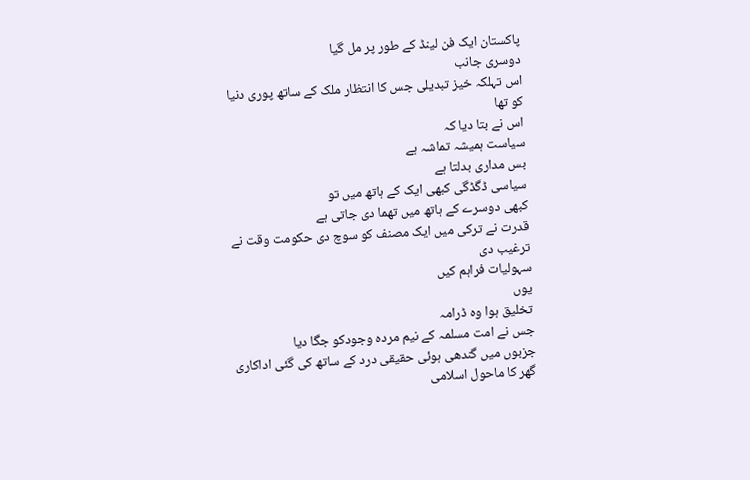پاکستان ایک فن لینڈ کے طور پر مل گیا
دوسری جانب
اس تہلکہ خیز تبدیلی جس کا انتظار ملک کے ساتھ پوری دنیا کو تھا
اس نے بتا دیا کہ
سیاست ہمیشہ تماشہ ہے
بس مداری بدلتا ہے
سیاسی ڈگڈگی کبھی ایک کے ہاتھ میں تو
کبھی دوسرے کے ہاتھ میں تھما دی جاتی ہے
قدرت نے ترکی میں ایک مصنف کو سوچ دی حکومت وقت نے ترغیب دی
سہولیات فراہم کیں
یوں
تخلیق ہوا وہ ڈرامہ
جس نے امت مسلمہ کے نیم مردہ وجودکو جگا دیا
جزبوں میں گندھی ہوئی حقیقی درد کے ساتھ کی گئی اداکاری
گھر کا ماحول اسلامی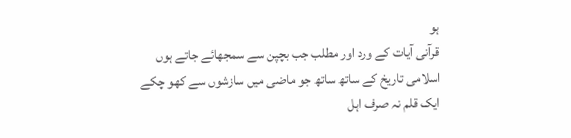ہو
قرآنی آیات کے ورد اور مطلب جب بچپن سے سمجھائے جاتے ہوں
اسلامی تاریخ کے ساتھ ساتھ جو ماضی میں سازشوں سے کھو چکے
ایک قلم نہ صرف اہل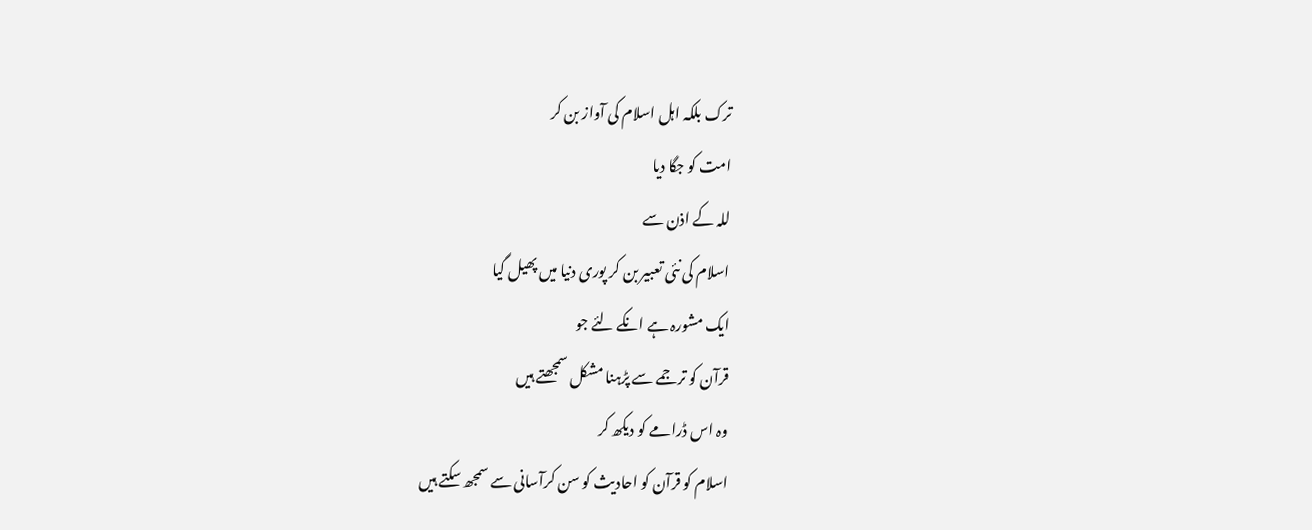ترک بلکہ اہل اسلام کی آواز بن کر
امت کو جگا دیا
للہ کے اذن سے
اسلام کی نئی تعبیر بن کر پوری دنیا میں پھیل گیا
ایک مشورہ ہے انکے لئے جو
قرآن کو ترجمے سے پڑہنا مشکل سمجھتے ہیں
وہ اس ڈرامے کو دیکھ کر
اسلام کو قرآن کو احادیث کو سن کرآسانی سے سمجھ سکتے ہیں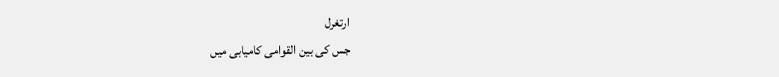ارتغرل
جس کی بین القوامی کامیابی میں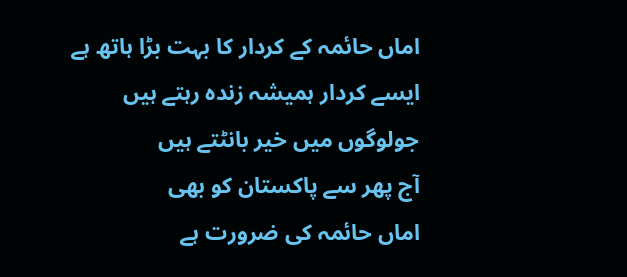اماں حائمہ کے کردار کا بہت بڑا ہاتھ ہے
ایسے کردار ہمیشہ زندہ رہتے ہیں
جولوگوں میں خیر بانٹتے ہیں
آج پھر سے پاکستان کو بھی
اماں حائمہ کی ضرورت ہے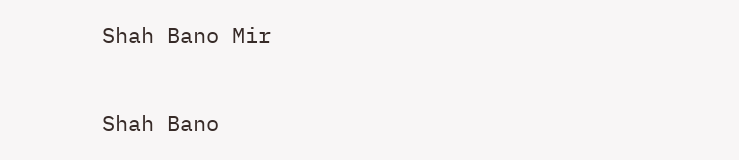Shah Bano Mir

Shah Bano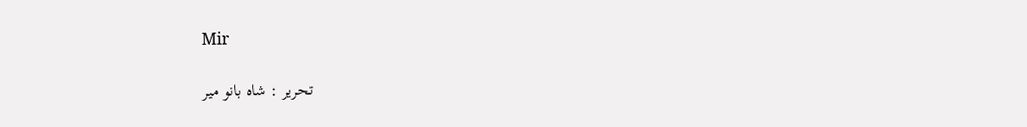Mir

تحریر : شاہ بانو میر